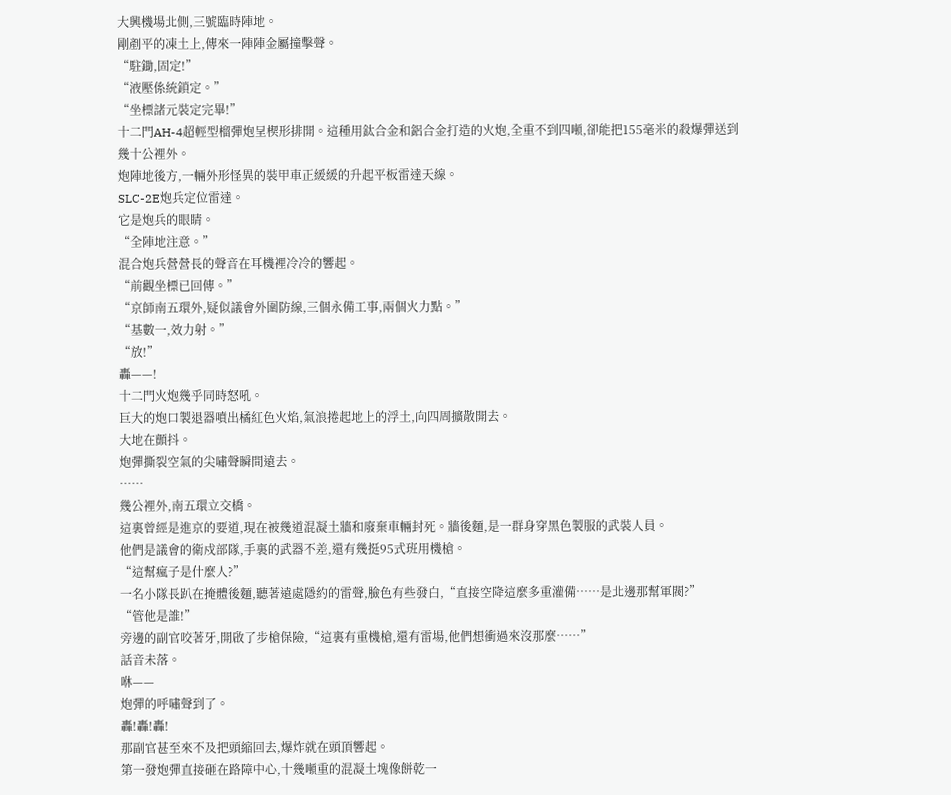大興機場北側,三號臨時陣地。
剛剷平的凍土上,傳來一陣陣金屬撞擊聲。
“駐鋤,固定!”
“液壓係統鎖定。”
“坐標諸元裝定完畢!”
十二門AH-4超輕型榴彈炮呈楔形排開。這種用鈦合金和鋁合金打造的火炮,全重不到四噸,卻能把155毫米的殺爆彈送到幾十公裡外。
炮陣地後方,一輛外形怪異的裝甲車正緩緩的升起平板雷達天線。
SLC-2E炮兵定位雷達。
它是炮兵的眼睛。
“全陣地注意。”
混合炮兵營營長的聲音在耳機裡冷冷的響起。
“前觀坐標已回傳。”
“京師南五環外,疑似議會外圍防線,三個永備工事,兩個火力點。”
“基數一,效力射。”
“放!”
轟——!
十二門火炮幾乎同時怒吼。
巨大的炮口製退器噴出橘紅色火焰,氣浪捲起地上的浮土,向四周擴散開去。
大地在顫抖。
炮彈撕裂空氣的尖嘯聲瞬間遠去。
……
幾公裡外,南五環立交橋。
這裏曾經是進京的要道,現在被幾道混凝土牆和廢棄車輛封死。牆後麵,是一群身穿黑色製服的武裝人員。
他們是議會的衛戍部隊,手裏的武器不差,還有幾挺95式班用機槍。
“這幫瘋子是什麼人?”
一名小隊長趴在掩體後麵,聽著遠處隱約的雷聲,臉色有些發白,“直接空降這麼多重灌備……是北邊那幫軍閥?”
“管他是誰!”
旁邊的副官咬著牙,開啟了步槍保險,“這裏有重機槍,還有雷場,他們想衝過來沒那麼……”
話音未落。
咻——
炮彈的呼嘯聲到了。
轟!轟!轟!
那副官甚至來不及把頭縮回去,爆炸就在頭頂響起。
第一發炮彈直接砸在路障中心,十幾噸重的混凝土塊像餅乾一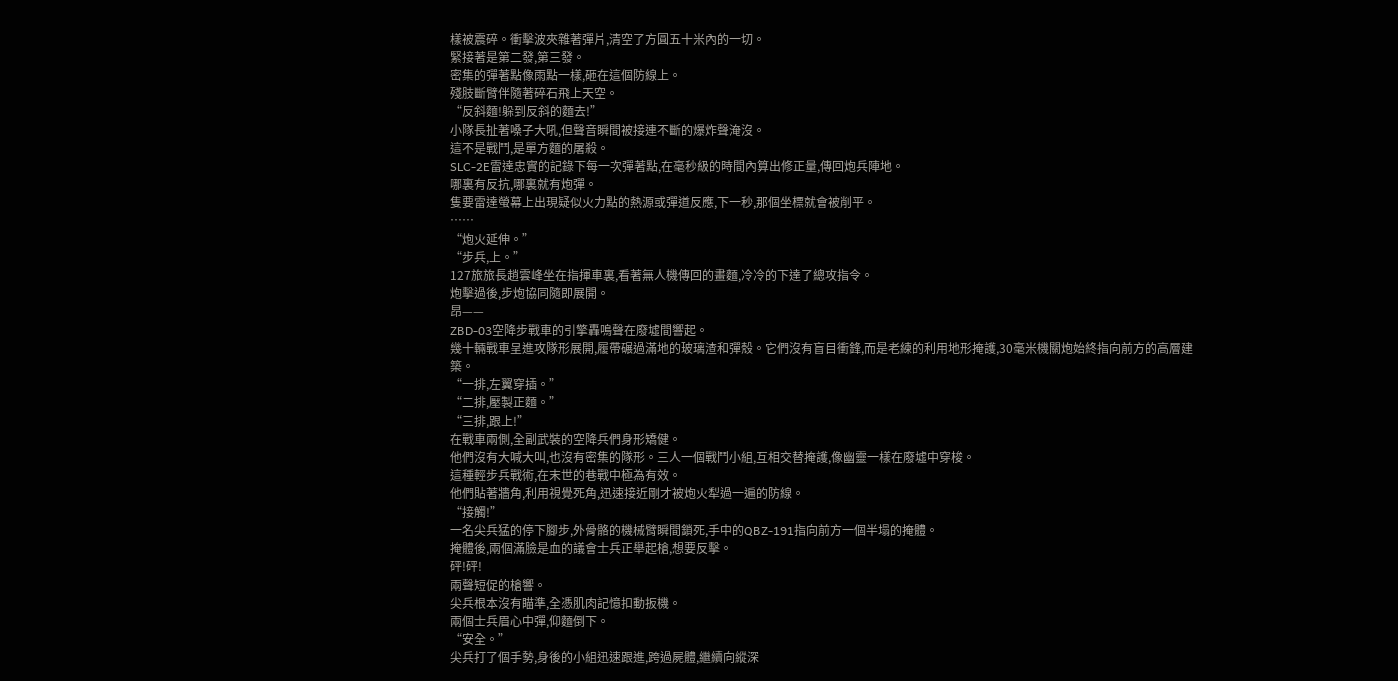樣被震碎。衝擊波夾雜著彈片,清空了方圓五十米內的一切。
緊接著是第二發,第三發。
密集的彈著點像雨點一樣,砸在這個防線上。
殘肢斷臂伴隨著碎石飛上天空。
“反斜麵!躲到反斜的麵去!”
小隊長扯著嗓子大吼,但聲音瞬間被接連不斷的爆炸聲淹沒。
這不是戰鬥,是單方麵的屠殺。
SLC-2E雷達忠實的記錄下每一次彈著點,在毫秒級的時間內算出修正量,傳回炮兵陣地。
哪裏有反抗,哪裏就有炮彈。
隻要雷達螢幕上出現疑似火力點的熱源或彈道反應,下一秒,那個坐標就會被削平。
……
“炮火延伸。”
“步兵,上。”
127旅旅長趙雲峰坐在指揮車裏,看著無人機傳回的畫麵,冷冷的下達了總攻指令。
炮擊過後,步炮協同隨即展開。
昂——
ZBD-03空降步戰車的引擎轟鳴聲在廢墟間響起。
幾十輛戰車呈進攻隊形展開,履帶碾過滿地的玻璃渣和彈殼。它們沒有盲目衝鋒,而是老練的利用地形掩護,30毫米機關炮始終指向前方的高層建築。
“一排,左翼穿插。”
“二排,壓製正麵。”
“三排,跟上!”
在戰車兩側,全副武裝的空降兵們身形矯健。
他們沒有大喊大叫,也沒有密集的隊形。三人一個戰鬥小組,互相交替掩護,像幽靈一樣在廢墟中穿梭。
這種輕步兵戰術,在末世的巷戰中極為有效。
他們貼著牆角,利用視覺死角,迅速接近剛才被炮火犁過一遍的防線。
“接觸!”
一名尖兵猛的停下腳步,外骨骼的機械臂瞬間鎖死,手中的QBZ-191指向前方一個半塌的掩體。
掩體後,兩個滿臉是血的議會士兵正舉起槍,想要反擊。
砰!砰!
兩聲短促的槍響。
尖兵根本沒有瞄準,全憑肌肉記憶扣動扳機。
兩個士兵眉心中彈,仰麵倒下。
“安全。”
尖兵打了個手勢,身後的小組迅速跟進,跨過屍體,繼續向縱深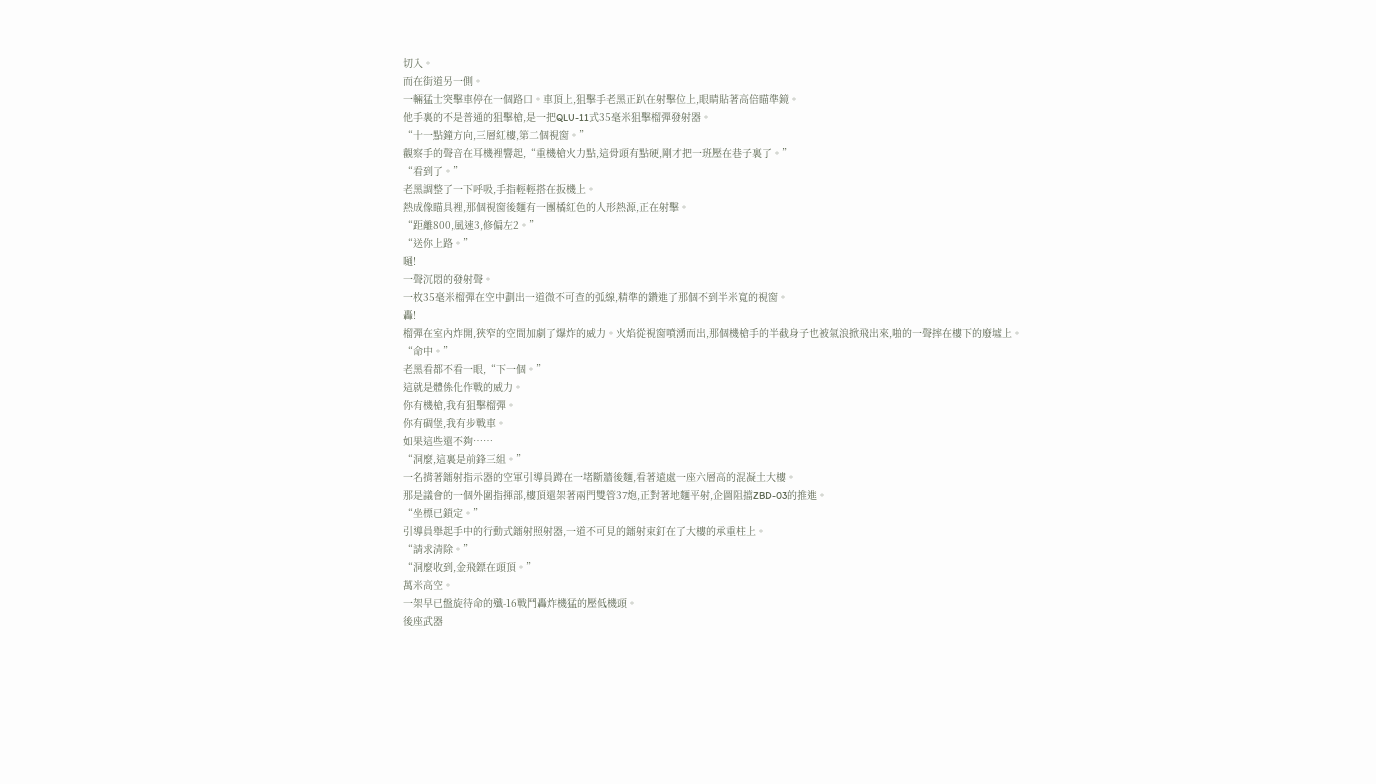切入。
而在街道另一側。
一輛猛士突擊車停在一個路口。車頂上,狙擊手老黑正趴在射擊位上,眼睛貼著高倍瞄準鏡。
他手裏的不是普通的狙擊槍,是一把QLU-11式35毫米狙擊榴彈發射器。
“十一點鐘方向,三層紅樓,第二個視窗。”
觀察手的聲音在耳機裡響起,“重機槍火力點,這骨頭有點硬,剛才把一班壓在巷子裏了。”
“看到了。”
老黑調整了一下呼吸,手指輕輕搭在扳機上。
熱成像瞄具裡,那個視窗後麵有一團橘紅色的人形熱源,正在射擊。
“距離800,風速3,修偏左2。”
“送你上路。”
嗵!
一聲沉悶的發射聲。
一枚35毫米榴彈在空中劃出一道微不可查的弧線,精準的鑽進了那個不到半米寬的視窗。
轟!
榴彈在室內炸開,狹窄的空間加劇了爆炸的威力。火焰從視窗噴湧而出,那個機槍手的半截身子也被氣浪掀飛出來,啪的一聲摔在樓下的廢墟上。
“命中。”
老黑看都不看一眼,“下一個。”
這就是體係化作戰的威力。
你有機槍,我有狙擊榴彈。
你有碉堡,我有步戰車。
如果這些還不夠……
“洞麼,這裏是前鋒三組。”
一名揹著鐳射指示器的空軍引導員蹲在一堵斷牆後麵,看著遠處一座六層高的混凝土大樓。
那是議會的一個外圍指揮部,樓頂還架著兩門雙管37炮,正對著地麵平射,企圖阻擋ZBD-03的推進。
“坐標已鎖定。”
引導員舉起手中的行動式鐳射照射器,一道不可見的鐳射束釘在了大樓的承重柱上。
“請求清除。”
“洞麼收到,金飛鏢在頭頂。”
萬米高空。
一架早已盤旋待命的殲-16戰鬥轟炸機猛的壓低機頭。
後座武器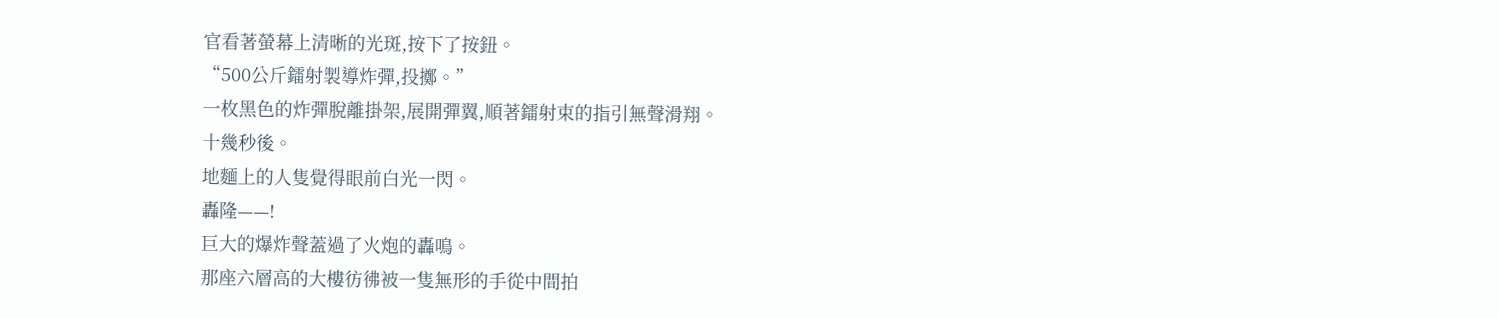官看著螢幕上清晰的光斑,按下了按鈕。
“500公斤鐳射製導炸彈,投擲。”
一枚黑色的炸彈脫離掛架,展開彈翼,順著鐳射束的指引無聲滑翔。
十幾秒後。
地麵上的人隻覺得眼前白光一閃。
轟隆——!
巨大的爆炸聲蓋過了火炮的轟鳴。
那座六層高的大樓彷彿被一隻無形的手從中間拍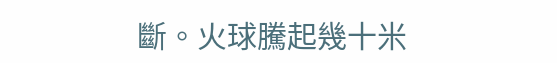斷。火球騰起幾十米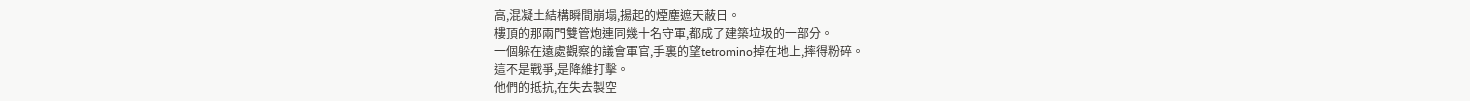高,混凝土結構瞬間崩塌,揚起的煙塵遮天蔽日。
樓頂的那兩門雙管炮連同幾十名守軍,都成了建築垃圾的一部分。
一個躲在遠處觀察的議會軍官,手裏的望tetromino掉在地上,摔得粉碎。
這不是戰爭,是降維打擊。
他們的抵抗,在失去製空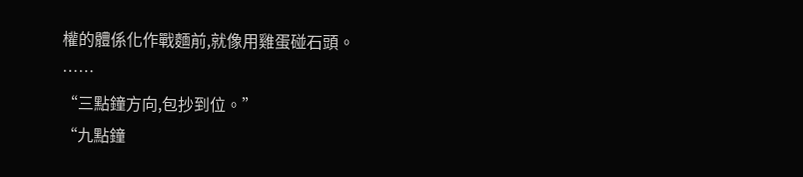權的體係化作戰麵前,就像用雞蛋碰石頭。
……
“三點鐘方向,包抄到位。”
“九點鐘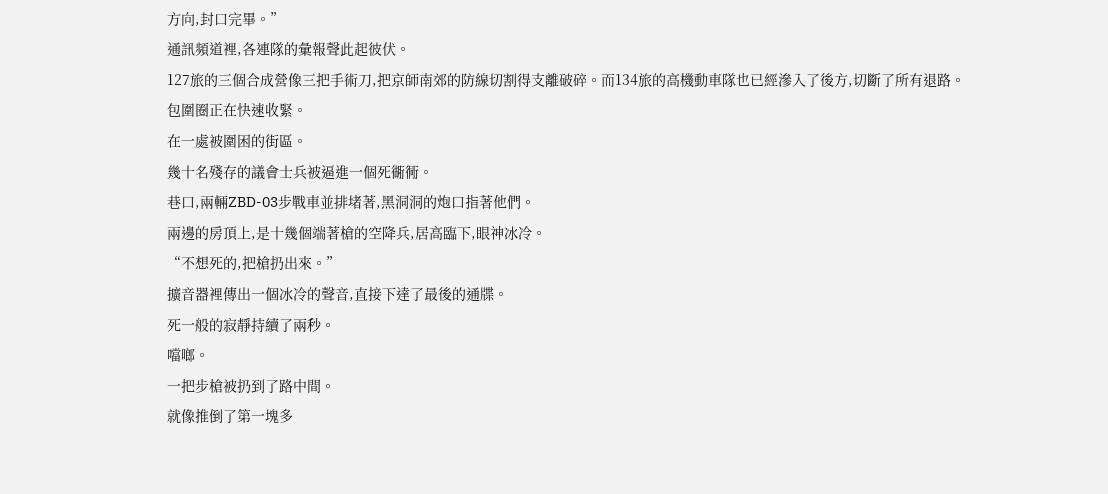方向,封口完畢。”
通訊頻道裡,各連隊的彙報聲此起彼伏。
127旅的三個合成營像三把手術刀,把京師南郊的防線切割得支離破碎。而134旅的高機動車隊也已經滲入了後方,切斷了所有退路。
包圍圈正在快速收緊。
在一處被圍困的街區。
幾十名殘存的議會士兵被逼進一個死衚衕。
巷口,兩輛ZBD-03步戰車並排堵著,黑洞洞的炮口指著他們。
兩邊的房頂上,是十幾個端著槍的空降兵,居高臨下,眼神冰冷。
“不想死的,把槍扔出來。”
擴音器裡傳出一個冰冷的聲音,直接下達了最後的通牒。
死一般的寂靜持續了兩秒。
噹啷。
一把步槍被扔到了路中間。
就像推倒了第一塊多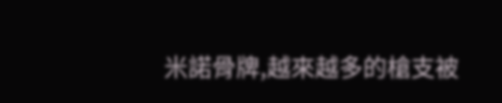米諾骨牌,越來越多的槍支被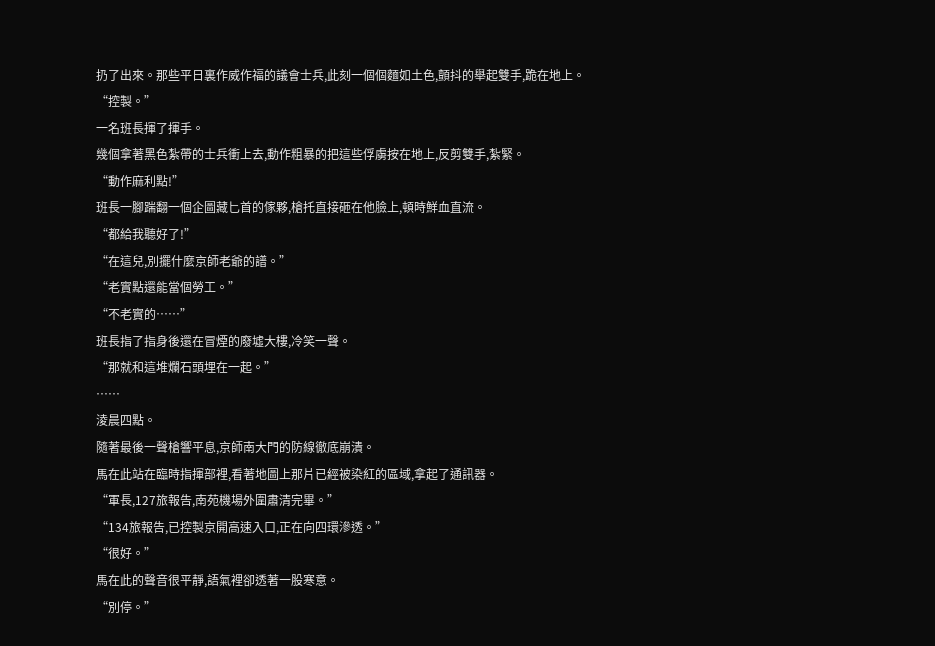扔了出來。那些平日裏作威作福的議會士兵,此刻一個個麵如土色,顫抖的舉起雙手,跪在地上。
“控製。”
一名班長揮了揮手。
幾個拿著黑色紮帶的士兵衝上去,動作粗暴的把這些俘虜按在地上,反剪雙手,紮緊。
“動作麻利點!”
班長一腳踹翻一個企圖藏匕首的傢夥,槍托直接砸在他臉上,頓時鮮血直流。
“都給我聽好了!”
“在這兒,別擺什麼京師老爺的譜。”
“老實點還能當個勞工。”
“不老實的……”
班長指了指身後還在冒煙的廢墟大樓,冷笑一聲。
“那就和這堆爛石頭埋在一起。”
……
淩晨四點。
隨著最後一聲槍響平息,京師南大門的防線徹底崩潰。
馬在此站在臨時指揮部裡,看著地圖上那片已經被染紅的區域,拿起了通訊器。
“軍長,127旅報告,南苑機場外圍肅清完畢。”
“134旅報告,已控製京開高速入口,正在向四環滲透。”
“很好。”
馬在此的聲音很平靜,語氣裡卻透著一股寒意。
“別停。”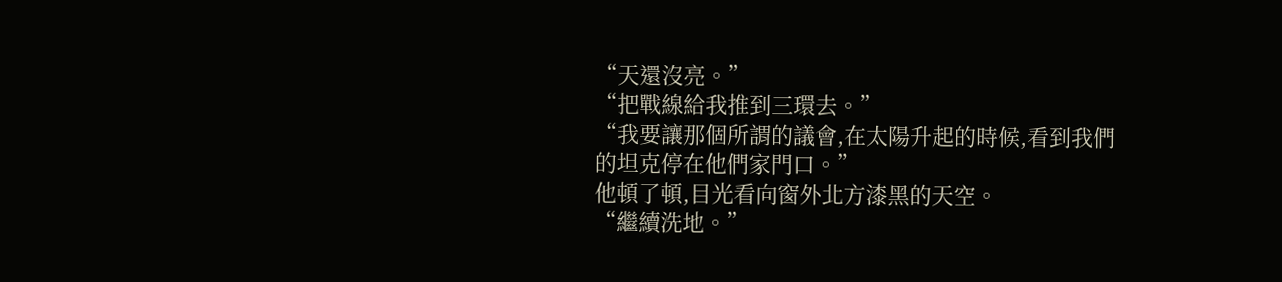“天還沒亮。”
“把戰線給我推到三環去。”
“我要讓那個所謂的議會,在太陽升起的時候,看到我們的坦克停在他們家門口。”
他頓了頓,目光看向窗外北方漆黑的天空。
“繼續洗地。”